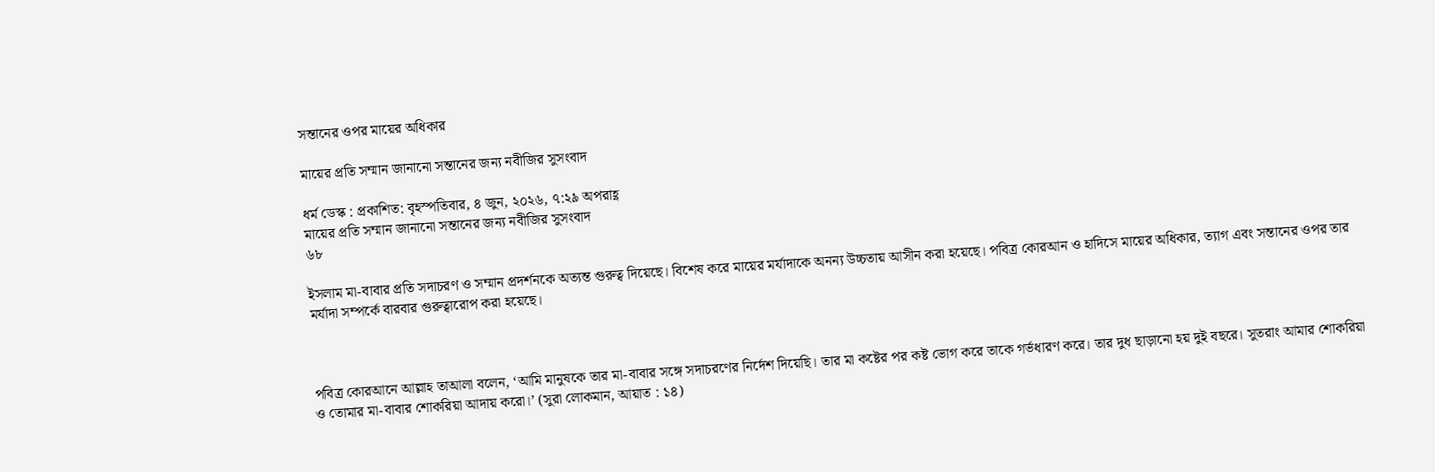সন্তানের ওপর মায়ের অধিকার

মায়ের প্রতি সম্মান জানানো সন্তানের জন্য নবীজির সুসংবাদ

ধর্ম ডেস্ক : প্রকাশিত: বৃহস্পতিবার, ৪ জুন, ২০২৬, ৭:২৯ অপরাহ্ণ
মায়ের প্রতি সম্মান জানানো সন্তানের জন্য নবীজির সুসংবাদ
৬৮

ইসলাম মা-বাবার প্রতি সদাচরণ ও সম্মান প্রদর্শনকে অত্যন্ত গুরুত্ব দিয়েছে। বিশেষ করে মায়ের মর্যাদাকে অনন্য উচ্চতায় আসীন করা হয়েছে। পবিত্র কোরআন ও হাদিসে মায়ের অধিকার, ত্যাগ এবং সন্তানের ওপর তার মর্যাদা সম্পর্কে বারবার গুরুত্বারোপ করা হয়েছে।



পবিত্র কোরআনে আল্লাহ তাআলা বলেন, ‘আমি মানুষকে তার মা-বাবার সঙ্গে সদাচরণের নির্দেশ দিয়েছি। তার মা কষ্টের পর কষ্ট ভোগ করে তাকে গর্ভধারণ করে। তার দুধ ছাড়ানো হয় দুই বছরে। সুতরাং আমার শোকরিয়া ও তোমার মা-বাবার শোকরিয়া আদায় করো।’ (সুরা লোকমান, আয়াত : ১৪)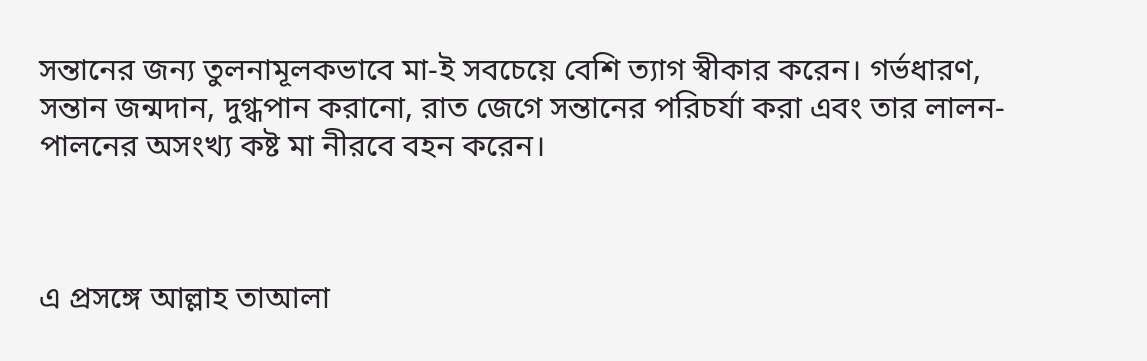সন্তানের জন্য তুলনামূলকভাবে মা-ই সবচেয়ে বেশি ত্যাগ স্বীকার করেন। গর্ভধারণ, সন্তান জন্মদান, দুগ্ধপান করানো, রাত জেগে সন্তানের পরিচর্যা করা এবং তার লালন-পালনের অসংখ্য কষ্ট মা নীরবে বহন করেন।



এ প্রসঙ্গে আল্লাহ তাআলা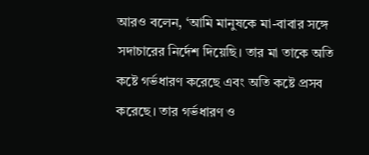আরও বলেন, ‘আমি মানুষকে মা-বাবার সঙ্গে সদাচারের নির্দেশ দিয়েছি। তার মা তাকে অতি কষ্টে গর্ভধারণ করেছে এবং অতি কষ্টে প্রসব করেছে। তার গর্ভধারণ ও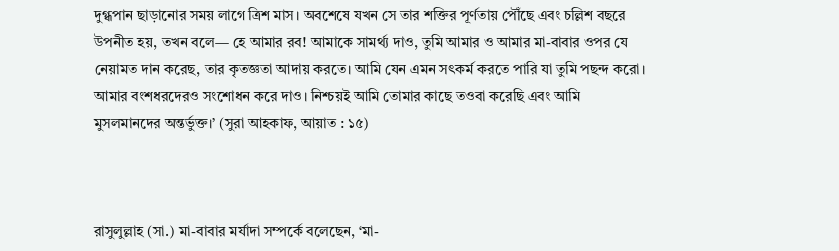দুগ্ধপান ছাড়ানোর সময় লাগে ত্রিশ মাস। অবশেষে যখন সে তার শক্তির পূর্ণতায় পৌঁছে এবং চল্লিশ বছরে উপনীত হয়, তখন বলে— হে আমার রব! আমাকে সামর্থ্য দাও, তুমি আমার ও আমার মা-বাবার ওপর যে নেয়ামত দান করেছ, তার কৃতজ্ঞতা আদায় করতে। আমি যেন এমন সৎকর্ম করতে পারি যা তুমি পছন্দ করো। আমার বংশধরদেরও সংশোধন করে দাও। নিশ্চয়ই আমি তোমার কাছে তওবা করেছি এবং আমি মুসলমানদের অন্তর্ভুক্ত।’ (সুরা আহকাফ, আয়াত : ১৫)



রাসুলুল্লাহ (সা.) মা-বাবার মর্যাদা সম্পর্কে বলেছেন, ‘মা-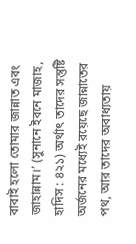বাবাই হলো তোমার জান্নাত এবং জাহান্নাম।’ (সুনানে ইবনে মাজাহ, হাদিস : ৪২১) অর্থাৎ তাদের সন্তুষ্টি অর্জনের মধ্যেই রয়েছে জান্নাতের পথ, আর তাদের অবাধ্যতায়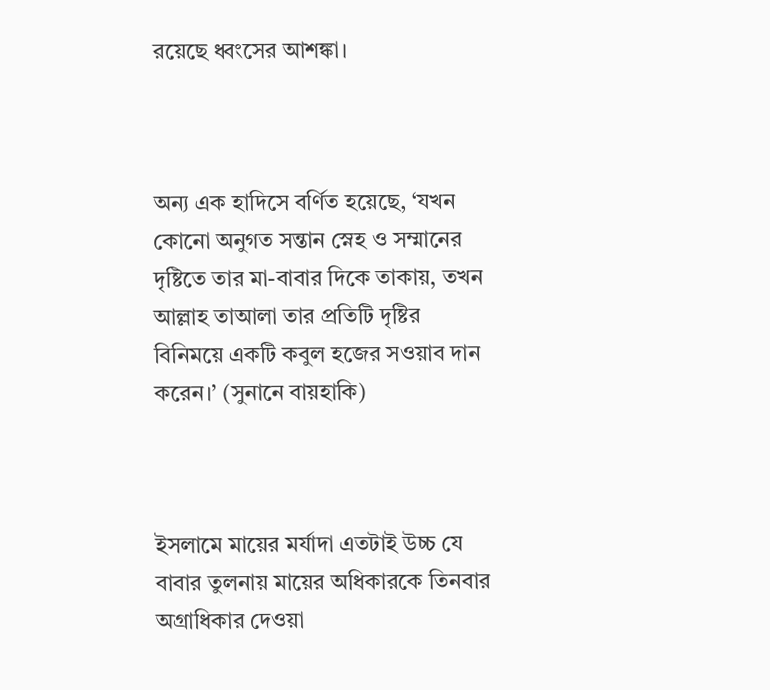রয়েছে ধ্বংসের আশঙ্কা।



অন্য এক হাদিসে বর্ণিত হয়েছে, ‘যখন কোনো অনুগত সন্তান স্নেহ ও সম্মানের দৃষ্টিতে তার মা-বাবার দিকে তাকায়, তখন আল্লাহ তাআলা তার প্রতিটি দৃষ্টির বিনিময়ে একটি কবুল হজের সওয়াব দান করেন।’ (সুনানে বায়হাকি)



ইসলামে মায়ের মর্যাদা এতটাই উচ্চ যে বাবার তুলনায় মায়ের অধিকারকে তিনবার অগ্রাধিকার দেওয়া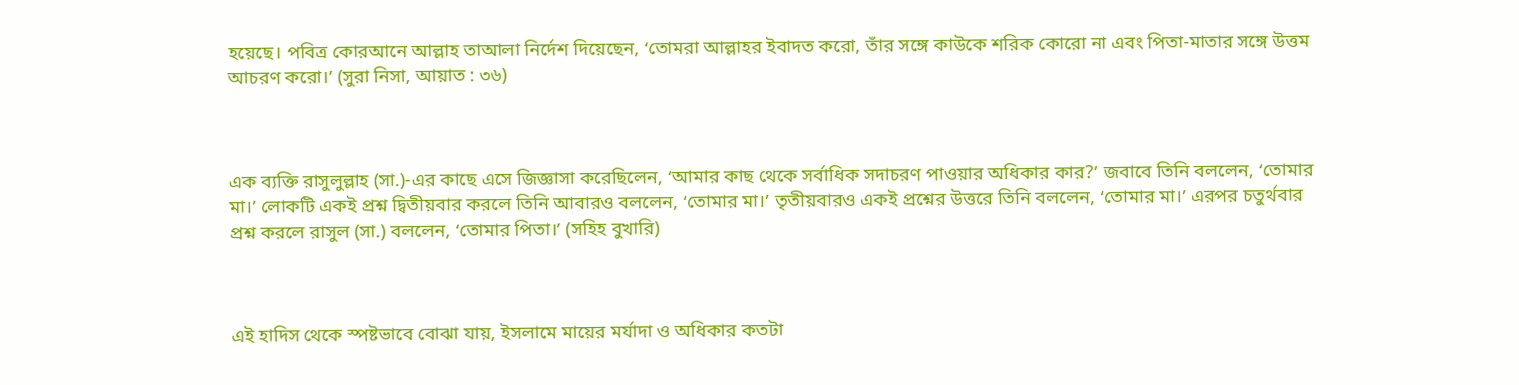হয়েছে। পবিত্র কোরআনে আল্লাহ তাআলা নির্দেশ দিয়েছেন, ‘তোমরা আল্লাহর ইবাদত করো, তাঁর সঙ্গে কাউকে শরিক কোরো না এবং পিতা-মাতার সঙ্গে উত্তম আচরণ করো।’ (সুরা নিসা, আয়াত : ৩৬)



এক ব্যক্তি রাসুলুল্লাহ (সা.)-এর কাছে এসে জিজ্ঞাসা করেছিলেন, ‘আমার কাছ থেকে সর্বাধিক সদাচরণ পাওয়ার অধিকার কার?’ জবাবে তিনি বললেন, ‘তোমার মা।’ লোকটি একই প্রশ্ন দ্বিতীয়বার করলে তিনি আবারও বললেন, ‘তোমার মা।’ তৃতীয়বারও একই প্রশ্নের উত্তরে তিনি বললেন, ‘তোমার মা।’ এরপর চতুর্থবার প্রশ্ন করলে রাসুল (সা.) বললেন, ‘তোমার পিতা।’ (সহিহ বুখারি)



এই হাদিস থেকে স্পষ্টভাবে বোঝা যায়, ইসলামে মায়ের মর্যাদা ও অধিকার কতটা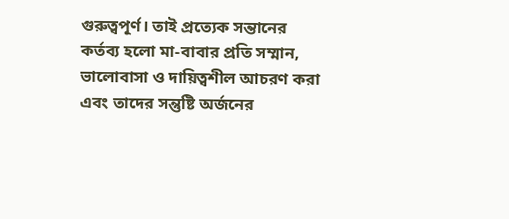গুরুত্বপূর্ণ। তাই প্রত্যেক সন্তানের কর্তব্য হলো মা-বাবার প্রতি সম্মান, ভালোবাসা ও দায়িত্বশীল আচরণ করা এবং তাদের সন্তুষ্টি অর্জনের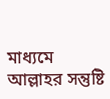মাধ্যমে আল্লাহর সন্তুষ্টি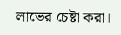লাভের চেষ্টা করা।